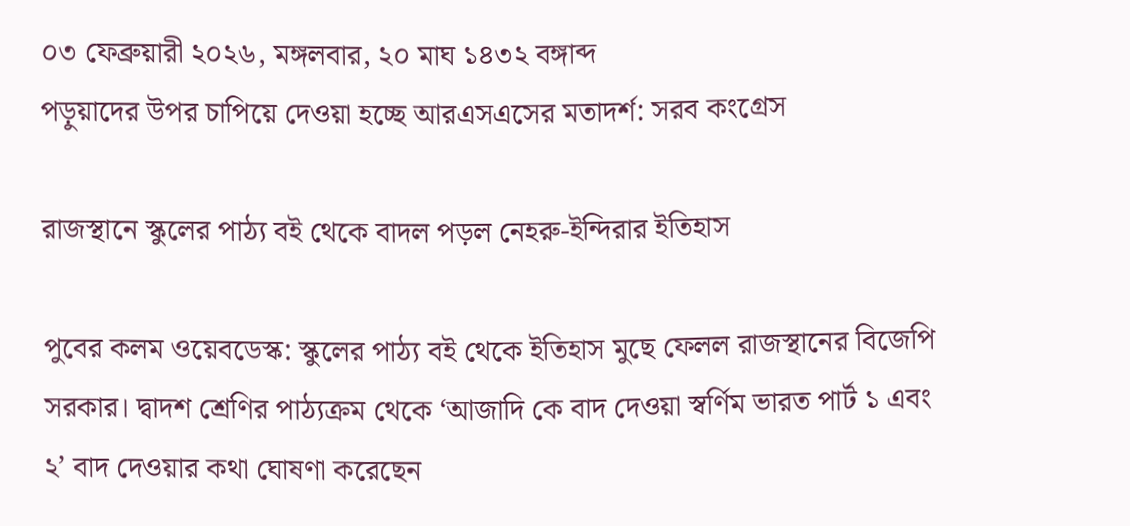০৩ ফেব্রুয়ারী ২০২৬, মঙ্গলবার, ২০ মাঘ ১৪৩২ বঙ্গাব্দ
পড়ুয়াদের উপর চাপিয়ে দেওয়া হচ্ছে আরএসএসের মতাদর্শ: সরব কংগ্রেস

রাজস্থানে স্কুলের পাঠ্য বই থেকে বাদল পড়ল নেহরু-ইন্দিরার ইতিহাস

পুবের কলম ওয়েবডেস্ক: স্কুলের পাঠ্য বই থেকে ইতিহাস মুছে ফেলল রাজস্থানের বিজেপি সরকার। দ্বাদশ শ্রেণির পাঠ্যক্রম থেকে ‘আজাদি কে বাদ দেওয়া স্বর্ণিম ভারত পার্ট ১ এবং ২’ বাদ দেওয়ার কথা ঘোষণা করেছেন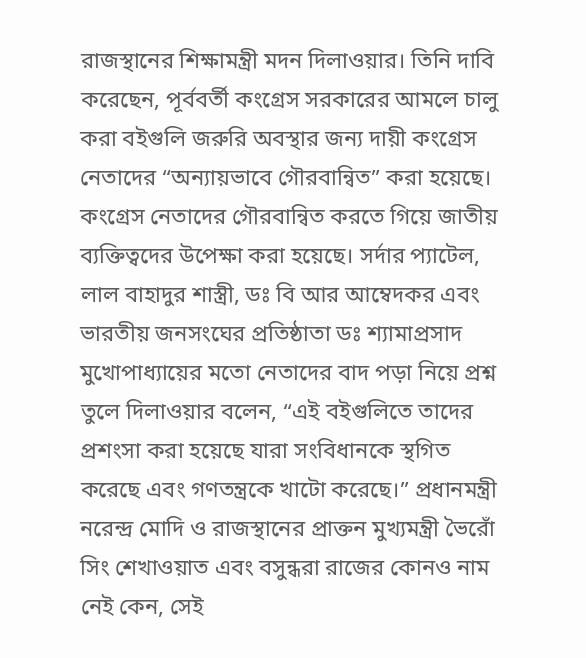রাজস্থানের শিক্ষামন্ত্রী মদন দিলাওয়ার। তিনি দাবি করেছেন, পূর্ববর্তী কংগ্রেস সরকারের আমলে চালু করা বইগুলি জরুরি অবস্থার জন্য দায়ী কংগ্রেস নেতাদের “অন্যায়ভাবে গৌরবান্বিত” করা হয়েছে। কংগ্রেস নেতাদের গৌরবান্বিত করতে গিয়ে জাতীয় ব্যক্তিত্বদের উপেক্ষা করা হয়েছে। সর্দার প্যাটেল, লাল বাহাদুর শাস্ত্রী, ডঃ বি আর আম্বেদকর এবং ভারতীয় জনসংঘের প্রতিষ্ঠাতা ডঃ শ্যামাপ্রসাদ মুখোপাধ্যায়ের মতো নেতাদের বাদ পড়া নিয়ে প্রশ্ন তুলে দিলাওয়ার বলেন, “এই বইগুলিতে তাদের প্রশংসা করা হয়েছে যারা সংবিধানকে স্থগিত করেছে এবং গণতন্ত্রকে খাটো করেছে।” প্রধানমন্ত্রী নরেন্দ্র মোদি ও রাজস্থানের প্রাক্তন মুখ্যমন্ত্রী ভৈরোঁ সিং শেখাওয়াত এবং বসুন্ধরা রাজের কোনও নাম নেই কেন, সেই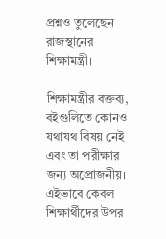প্রশ্নও তুলেছেন রাজস্থানের শিক্ষামন্ত্রী।

শিক্ষামন্ত্রীর বক্তব্য, বইগুলিতে কোনও যথাযথ বিষয় নেই এবং তা পরীক্ষার জন্য অপ্রোজনীয়। এইভাবে কেবল শিক্ষার্থীদের উপর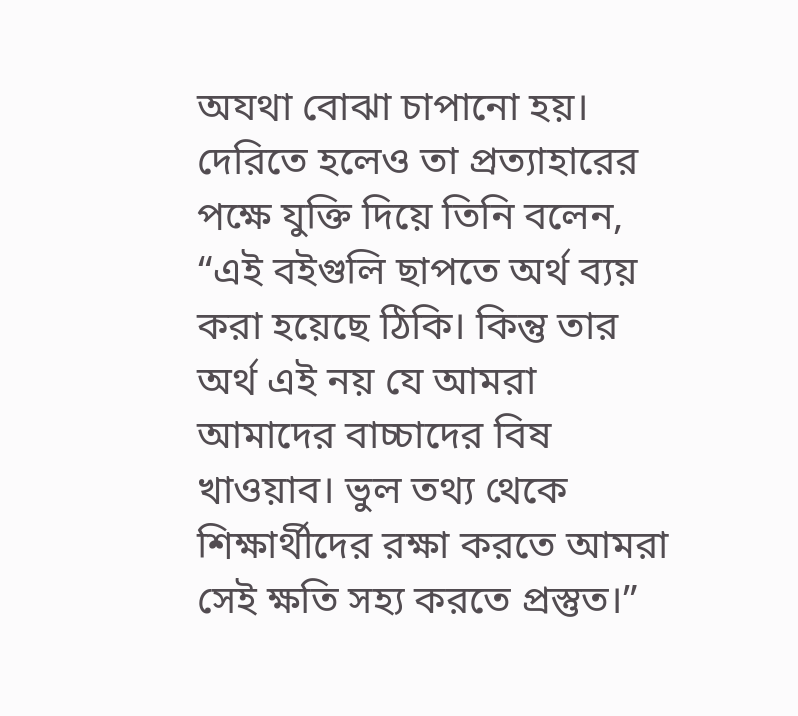অযথা বোঝা চাপানো হয়। দেরিতে হলেও তা প্রত্যাহারের পক্ষে যুক্তি দিয়ে তিনি বলেন, “এই বইগুলি ছাপতে অর্থ ব্যয় করা হয়েছে ঠিকি। কিন্তু তার অর্থ এই নয় যে আমরা আমাদের বাচ্চাদের বিষ খাওয়াব। ভুল তথ্য থেকে শিক্ষার্থীদের রক্ষা করতে আমরা সেই ক্ষতি সহ্য করতে প্রস্তুত।”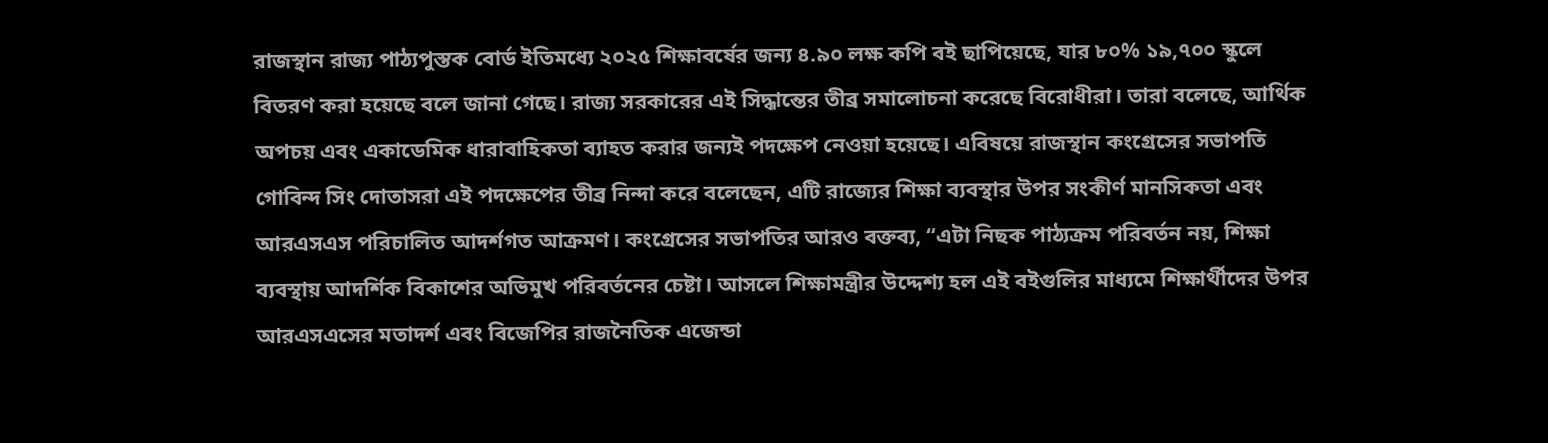রাজস্থান রাজ্য পাঠ্যপুস্তক বোর্ড ইতিমধ্যে ২০২৫ শিক্ষাবর্ষের জন্য ৪.৯০ লক্ষ কপি বই ছাপিয়েছে, যার ৮০% ১৯,৭০০ স্কুলে বিতরণ করা হয়েছে বলে জানা গেছে। রাজ্য সরকারের এই সিদ্ধান্তের তীব্র সমালোচনা করেছে বিরোধীরা। তারা বলেছে, আর্থিক অপচয় এবং একাডেমিক ধারাবাহিকতা ব্যাহত করার জন্যই পদক্ষেপ নেওয়া হয়েছে। এবিষয়ে রাজস্থান কংগ্রেসের সভাপতি গোবিন্দ সিং দোতাসরা এই পদক্ষেপের তীব্র নিন্দা করে বলেছেন, এটি রাজ্যের শিক্ষা ব্যবস্থার উপর সংকীর্ণ মানসিকতা এবং আরএসএস পরিচালিত আদর্শগত আক্রমণ। কংগ্রেসের সভাপতির আরও বক্তব্য, “এটা নিছক পাঠ্যক্রম পরিবর্তন নয়, শিক্ষা ব্যবস্থায় আদর্শিক বিকাশের অভিমুখ পরিবর্তনের চেষ্টা। আসলে শিক্ষামন্ত্রীর উদ্দেশ্য হল এই বইগুলির মাধ্যমে শিক্ষার্থীদের উপর আরএসএসের মতাদর্শ এবং বিজেপির রাজনৈতিক এজেন্ডা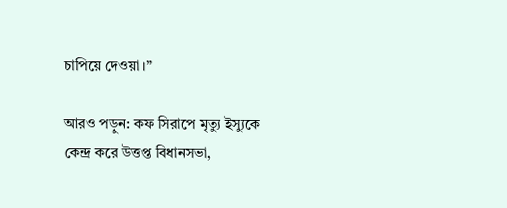চাপিয়ে দেওয়া।”

আরও পড়ুন: কফ সিরাপে মৃত্যু ইস্যুকে কেন্দ্র করে উত্তপ্ত বিধানসভা,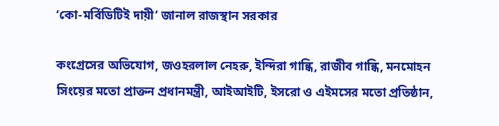‘কো-মর্বিডিটিই দায়ী’ জানাল রাজস্থান সরকার

কংগ্রেসের অভিযোগ, জওহরলাল নেহরু, ইন্দিরা গান্ধি, রাজীব গান্ধি, মনমোহন সিংয়ের মতো প্রাক্তন প্রধানমন্ত্রী, আইআইটি, ইসরো ও এইমসের মতো প্রতিষ্ঠান,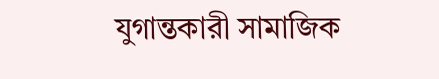যুগান্তকারী সামাজিক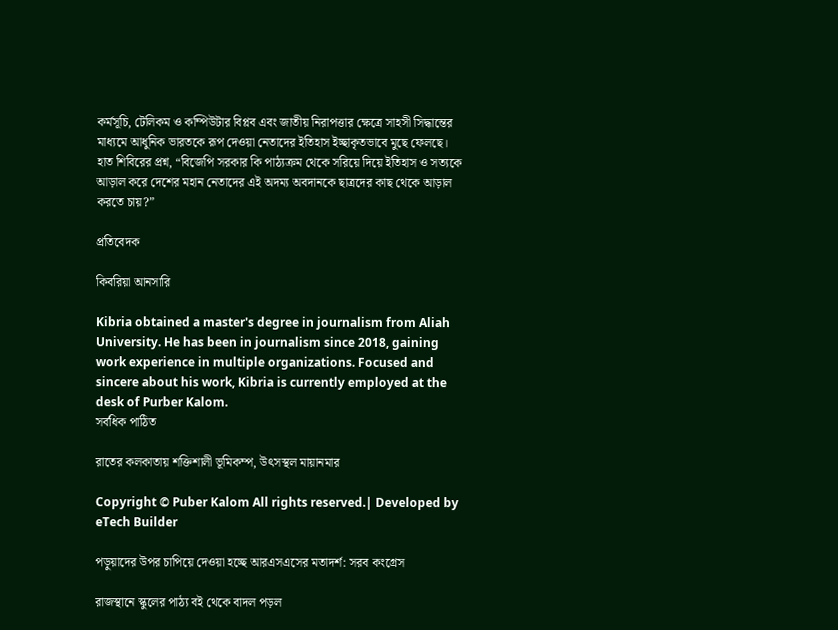কর্মসূচি, টেলিকম ও কম্পিউটার বিপ্লব এবং জাতীয় নিরাপত্তার ক্ষেত্রে সাহসী সিদ্ধান্তের মাধ্যমে আধুনিক ভারতকে রূপ দেওয়া নেতাদের ইতিহাস ইচ্ছাকৃতভাবে মুছে ফেলছে। হাত শিবিরের প্রশ্ন, “বিজেপি সরকার কি পাঠ্যক্রম থেকে সরিয়ে দিয়ে ইতিহাস ও সত্যকে আড়াল করে দেশের মহান নেতাদের এই অদম্য অবদানকে ছাত্রদের কাছ থেকে আড়াল করতে চায়?”

প্রতিবেদক

কিবরিয়া আনসারি

Kibria obtained a master's degree in journalism from Aliah University. He has been in journalism since 2018, gaining work experience in multiple organizations. Focused and sincere about his work, Kibria is currently employed at the desk of Purber Kalom.
সর্বধিক পাঠিত

রাতের কলকাতায় শক্তিশালী ভূমিকম্প, উৎসস্থল মায়ানমার

Copyright © Puber Kalom All rights reserved.| Developed by eTech Builder

পড়ুয়াদের উপর চাপিয়ে দেওয়া হচ্ছে আরএসএসের মতাদর্শ: সরব কংগ্রেস

রাজস্থানে স্কুলের পাঠ্য বই থেকে বাদল পড়ল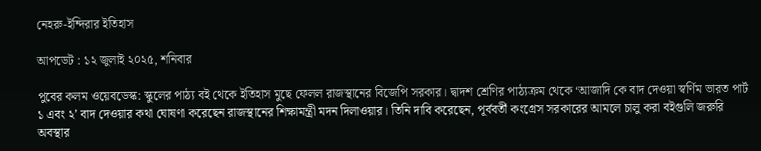নেহরু-ইন্দিরার ইতিহাস

আপডেট : ১২ জুলাই ২০২৫, শনিবার

পুবের কলম ওয়েবডেস্ক: স্কুলের পাঠ্য বই থেকে ইতিহাস মুছে ফেলল রাজস্থানের বিজেপি সরকার। দ্বাদশ শ্রেণির পাঠ্যক্রম থেকে ‘আজাদি কে বাদ দেওয়া স্বর্ণিম ভারত পার্ট ১ এবং ২’ বাদ দেওয়ার কথা ঘোষণা করেছেন রাজস্থানের শিক্ষামন্ত্রী মদন দিলাওয়ার। তিনি দাবি করেছেন, পূর্ববর্তী কংগ্রেস সরকারের আমলে চালু করা বইগুলি জরুরি অবস্থার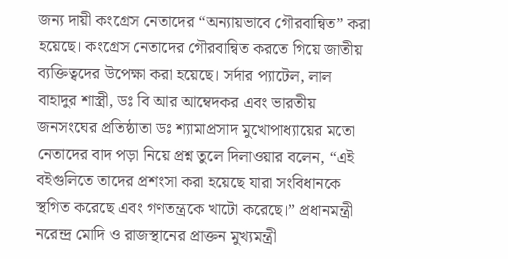জন্য দায়ী কংগ্রেস নেতাদের “অন্যায়ভাবে গৌরবান্বিত” করা হয়েছে। কংগ্রেস নেতাদের গৌরবান্বিত করতে গিয়ে জাতীয় ব্যক্তিত্বদের উপেক্ষা করা হয়েছে। সর্দার প্যাটেল, লাল বাহাদুর শাস্ত্রী, ডঃ বি আর আম্বেদকর এবং ভারতীয় জনসংঘের প্রতিষ্ঠাতা ডঃ শ্যামাপ্রসাদ মুখোপাধ্যায়ের মতো নেতাদের বাদ পড়া নিয়ে প্রশ্ন তুলে দিলাওয়ার বলেন, “এই বইগুলিতে তাদের প্রশংসা করা হয়েছে যারা সংবিধানকে স্থগিত করেছে এবং গণতন্ত্রকে খাটো করেছে।” প্রধানমন্ত্রী নরেন্দ্র মোদি ও রাজস্থানের প্রাক্তন মুখ্যমন্ত্রী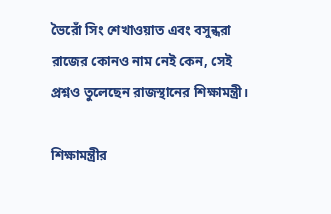ভৈরোঁ সিং শেখাওয়াত এবং বসুন্ধরা রাজের কোনও নাম নেই কেন, সেই প্রশ্নও তুলেছেন রাজস্থানের শিক্ষামন্ত্রী।

শিক্ষামন্ত্রীর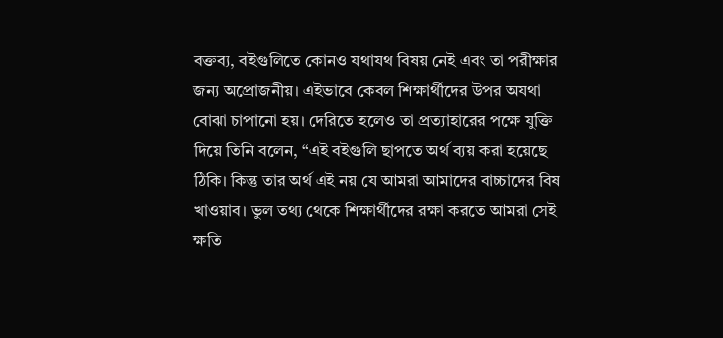বক্তব্য, বইগুলিতে কোনও যথাযথ বিষয় নেই এবং তা পরীক্ষার জন্য অপ্রোজনীয়। এইভাবে কেবল শিক্ষার্থীদের উপর অযথা বোঝা চাপানো হয়। দেরিতে হলেও তা প্রত্যাহারের পক্ষে যুক্তি দিয়ে তিনি বলেন, “এই বইগুলি ছাপতে অর্থ ব্যয় করা হয়েছে ঠিকি। কিন্তু তার অর্থ এই নয় যে আমরা আমাদের বাচ্চাদের বিষ খাওয়াব। ভুল তথ্য থেকে শিক্ষার্থীদের রক্ষা করতে আমরা সেই ক্ষতি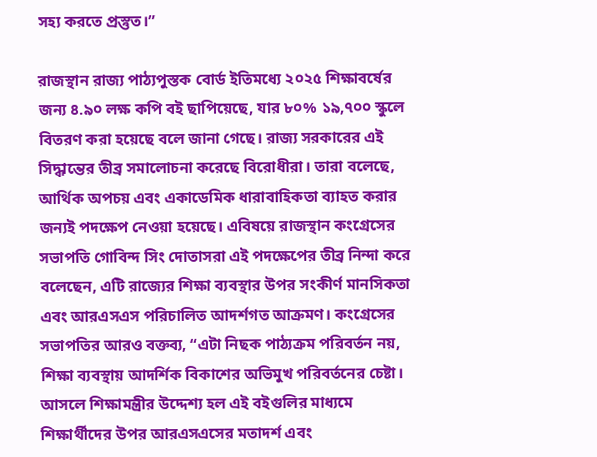সহ্য করতে প্রস্তুত।”

রাজস্থান রাজ্য পাঠ্যপুস্তক বোর্ড ইতিমধ্যে ২০২৫ শিক্ষাবর্ষের জন্য ৪.৯০ লক্ষ কপি বই ছাপিয়েছে, যার ৮০% ১৯,৭০০ স্কুলে বিতরণ করা হয়েছে বলে জানা গেছে। রাজ্য সরকারের এই সিদ্ধান্তের তীব্র সমালোচনা করেছে বিরোধীরা। তারা বলেছে, আর্থিক অপচয় এবং একাডেমিক ধারাবাহিকতা ব্যাহত করার জন্যই পদক্ষেপ নেওয়া হয়েছে। এবিষয়ে রাজস্থান কংগ্রেসের সভাপতি গোবিন্দ সিং দোতাসরা এই পদক্ষেপের তীব্র নিন্দা করে বলেছেন, এটি রাজ্যের শিক্ষা ব্যবস্থার উপর সংকীর্ণ মানসিকতা এবং আরএসএস পরিচালিত আদর্শগত আক্রমণ। কংগ্রেসের সভাপতির আরও বক্তব্য, “এটা নিছক পাঠ্যক্রম পরিবর্তন নয়, শিক্ষা ব্যবস্থায় আদর্শিক বিকাশের অভিমুখ পরিবর্তনের চেষ্টা। আসলে শিক্ষামন্ত্রীর উদ্দেশ্য হল এই বইগুলির মাধ্যমে শিক্ষার্থীদের উপর আরএসএসের মতাদর্শ এবং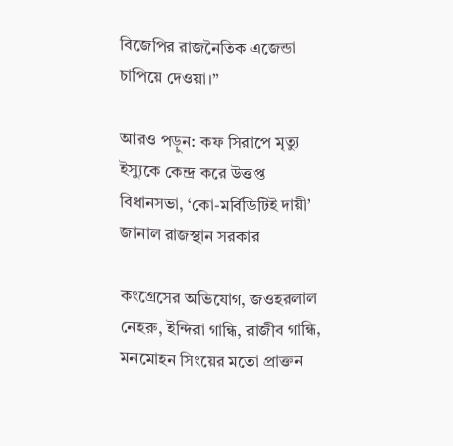বিজেপির রাজনৈতিক এজেন্ডা চাপিয়ে দেওয়া।”

আরও পড়ুন: কফ সিরাপে মৃত্যু ইস্যুকে কেন্দ্র করে উত্তপ্ত বিধানসভা, ‘কো-মর্বিডিটিই দায়ী’ জানাল রাজস্থান সরকার

কংগ্রেসের অভিযোগ, জওহরলাল নেহরু, ইন্দিরা গান্ধি, রাজীব গান্ধি, মনমোহন সিংয়ের মতো প্রাক্তন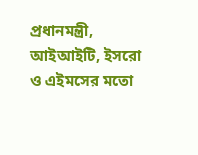প্রধানমন্ত্রী, আইআইটি, ইসরো ও এইমসের মতো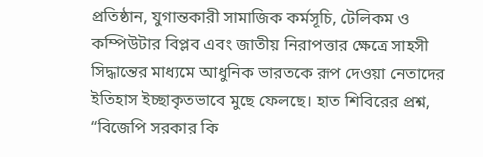প্রতিষ্ঠান, যুগান্তকারী সামাজিক কর্মসূচি, টেলিকম ও কম্পিউটার বিপ্লব এবং জাতীয় নিরাপত্তার ক্ষেত্রে সাহসী সিদ্ধান্তের মাধ্যমে আধুনিক ভারতকে রূপ দেওয়া নেতাদের ইতিহাস ইচ্ছাকৃতভাবে মুছে ফেলছে। হাত শিবিরের প্রশ্ন, “বিজেপি সরকার কি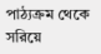পাঠ্যক্রম থেকে সরিয়ে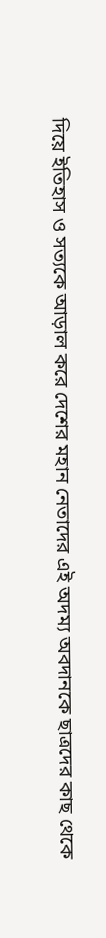দিয়ে ইতিহাস ও সত্যকে আড়াল করে দেশের মহান নেতাদের এই অদম্য অবদানকে ছাত্রদের কাছ থেকে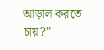আড়াল করতে চায়?”